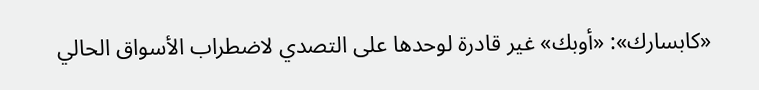«كابسارك»: «أوبك» غير قادرة لوحدها على التصدي لاضطراب الأسواق الحالي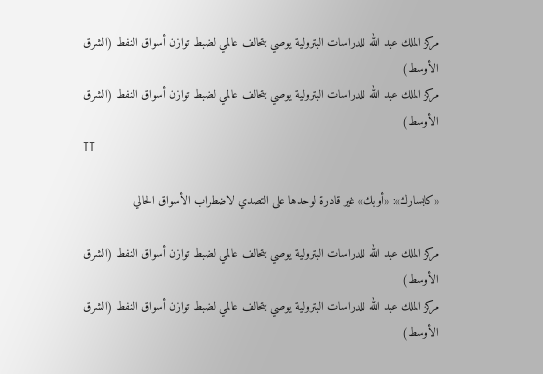مركز الملك عبد الله للدراسات البترولية يوصي بتحالف عالمي لضبط توازن أسواق النفط (الشرق الأوسط)
مركز الملك عبد الله للدراسات البترولية يوصي بتحالف عالمي لضبط توازن أسواق النفط (الشرق الأوسط)
TT

«كابسارك»: «أوبك» غير قادرة لوحدها على التصدي لاضطراب الأسواق الحالي

مركز الملك عبد الله للدراسات البترولية يوصي بتحالف عالمي لضبط توازن أسواق النفط (الشرق الأوسط)
مركز الملك عبد الله للدراسات البترولية يوصي بتحالف عالمي لضبط توازن أسواق النفط (الشرق الأوسط)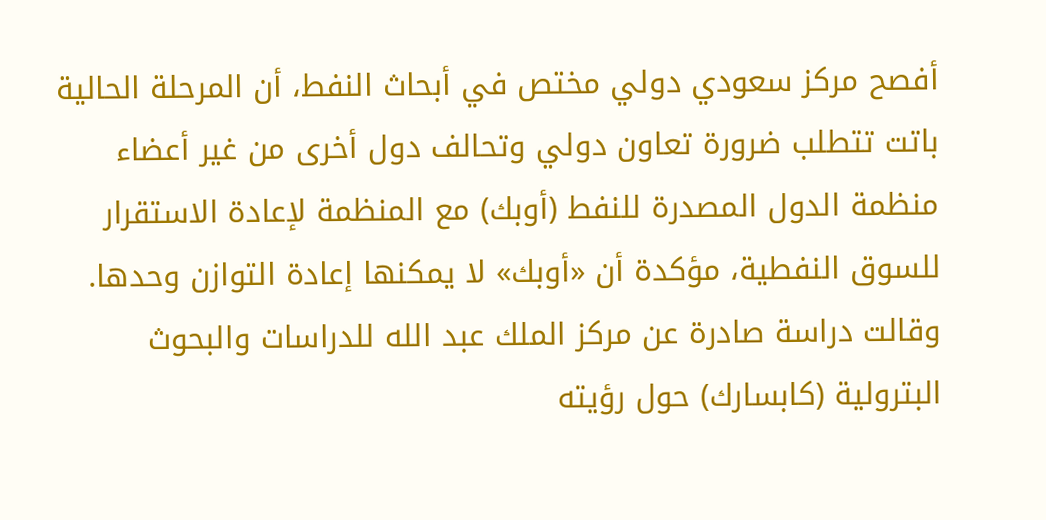أفصح مركز سعودي دولي مختص في أبحاث النفط، أن المرحلة الحالية باتت تتطلب ضرورة تعاون دولي وتحالف دول أخرى من غير أعضاء منظمة الدول المصدرة للنفط (أوبك) مع المنظمة لإعادة الاستقرار للسوق النفطية، مؤكدة أن «أوبك» لا يمكنها إعادة التوازن وحدها.
وقالت دراسة صادرة عن مركز الملك عبد الله للدراسات والبحوث البترولية (كابسارك) حول رؤيته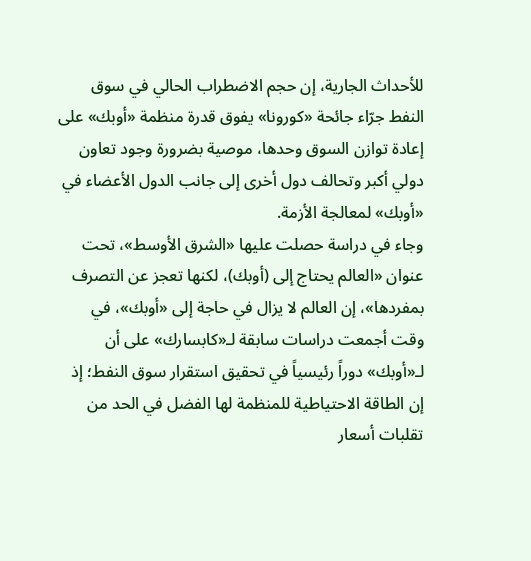للأحداث الجارية، إن حجم الاضطراب الحالي في سوق النفط جرّاء جائحة «كورونا» يفوق قدرة منظمة «أوبك» على إعادة توازن السوق وحدها، موصية بضرورة وجود تعاون دولي أكبر وتحالف دول أخرى إلى جانب الدول الأعضاء في «أوبك» لمعالجة الأزمة.
وجاء في دراسة حصلت عليها «الشرق الأوسط»، تحت عنوان «العالم يحتاج إلى (أوبك)، لكنها تعجز عن التصرف بمفردها»، إن العالم لا يزال في حاجة إلى «أوبك»، في وقت أجمعت دراسات سابقة لـ«كابسارك» على أن لـ«أوبك» دوراً رئيسياً في تحقيق استقرار سوق النفط؛ إذ إن الطاقة الاحتياطية للمنظمة لها الفضل في الحد من تقلبات أسعار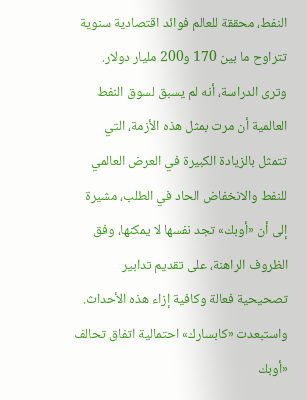النفط، محققة للعالم فوائد اقتصادية سنوية تتراوح ما بين 170 و200 مليار دولار.
وترى الدراسة، أنه لم يسبق لسوق النفط العالمية أن مرت بمثل هذه الأزمة، التي تتمثل بالزيادة الكبيرة في العرض العالمي للنفط والانخفاض الحاد في الطلب، مشيرة إلى أن «أوبك» تجد نفسها لا يمكنها، وفق الظروف الراهنة، على تقديم تدابير تصحيحية فعالة وكافية إزاء هذه الأحداث.
واستبعدت «كابسارك» احتمالية اتفاق تحالف «أوبك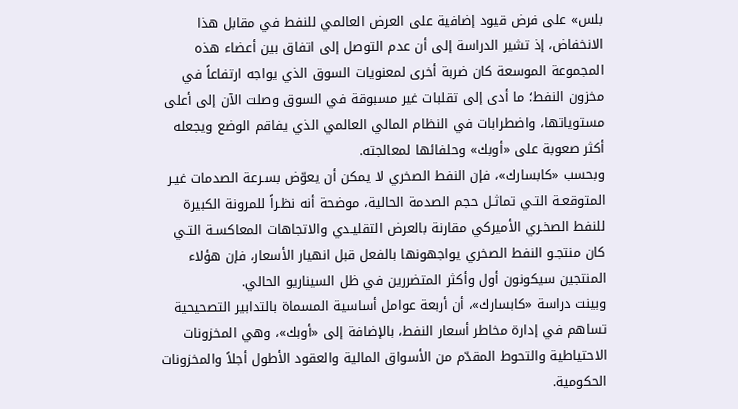بلس» على فرض قيود إضافية على العرض العالمي للنفط في مقابل هذا الانخفاض، إذ تشير الدراسة إلى أن عدم التوصل إلى اتفاق بين أعضاء هذه المجموعة الموسعة كان ضربة أخرى لمعنويات السوق الذي يواجه ارتفاعاً في مخزون النفط؛ ما أدى إلى تقلبات غير مسبوقة في السوق وصلت الآن إلى أعلى مستوياتها، واضطرابات في النظام المالي العالمي الذي يفاقم الوضع ويجعله أكثر صعوبة على «أوبك» وحلفائها لمعالجته.
وبحسب «كابسارك»، فإن النفط الصخري لا يمكن أن يعوّض بسـرعة الصدمات غيـر المتوقعـة التـي تماثـل حجم الصدمة الحالية، موضحة أنه نظـراً للمرونة الكبيرة للنفط الصخـري الأميركي مقارنة بالعرض التقليـدي والاتجاهات المعاكسـة التـي كان منتجـو النفط الصخري يواجهونها بالفعل قبل انهيار الأسعار، فإن هؤلاء المنتجين سيكونون أول وأكثر المتضررين في ظل السيناريو الحالي.
وبينت دراسة «كابسارك»، أن أربعة عوامل أساسية المسماة بالتدابير التصحيحية تساهم في إدارة مخاطر أسعار النفط، بالإضافة إلى «أوبك»، وهي المخزونات الاحتياطية والتحوط المقدّم من الأسواق المالية والعقود الأطول أجلاً والمخزونات الحكومية.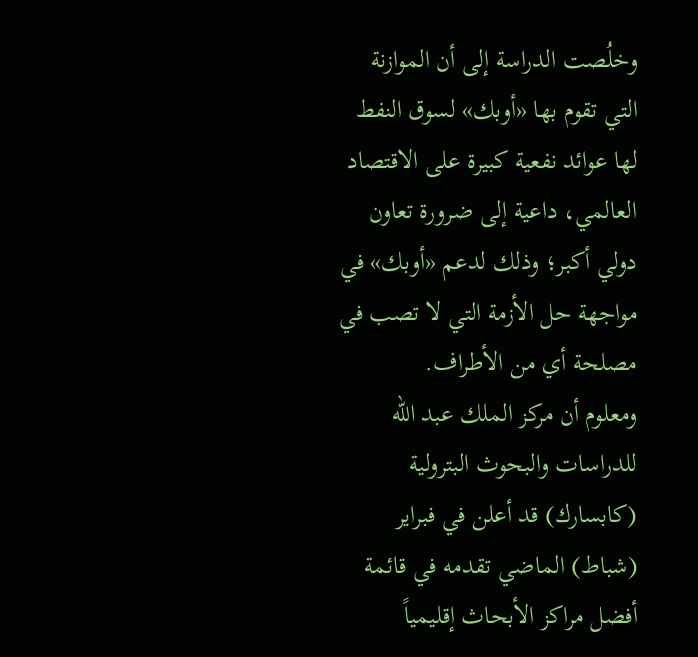وخلُصت الدراسة إلى أن الموازنة التي تقوم بها «أوبك» لسوق النفط لها عوائد نفعية كبيرة على الاقتصاد العالمي، داعية إلى ضرورة تعاون دولي أكبر؛ وذلك لدعم «أوبك» في مواجهة حل الأزمة التي لا تصب في مصلحة أي من الأطراف.
ومعلوم أن مركز الملك عبد الله للدراسات والبحوث البترولية (كابسارك) قد أعلن في فبراير (شباط) الماضي تقدمه في قائمة أفضل مراكز الأبحاث إقليمياً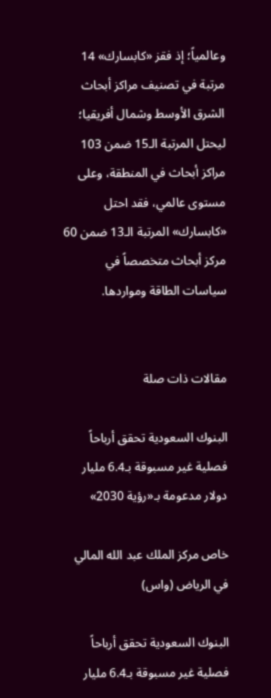وعالمياً؛ إذ فقز «كابسارك» 14 مرتبة في تصنيف مراكز أبحاث الشرق الأوسط وشمال أفريقيا؛ ليحتل المرتبة الـ15 ضمن 103 مراكز أبحاث في المنطقة، وعلى مستوى عالمي، فقد احتل «كابسارك» المرتبة الـ13 ضمن 60 مركز أبحاث متخصصاً في سياسات الطاقة ومواردها.


مقالات ذات صلة

البنوك السعودية تحقق أرباحاً فصلية غير مسبوقة بـ6.4 مليار دولار مدعومة بـ«رؤية 2030»

خاص مركز الملك عبد الله المالي في الرياض (واس)

البنوك السعودية تحقق أرباحاً فصلية غير مسبوقة بـ6.4 مليار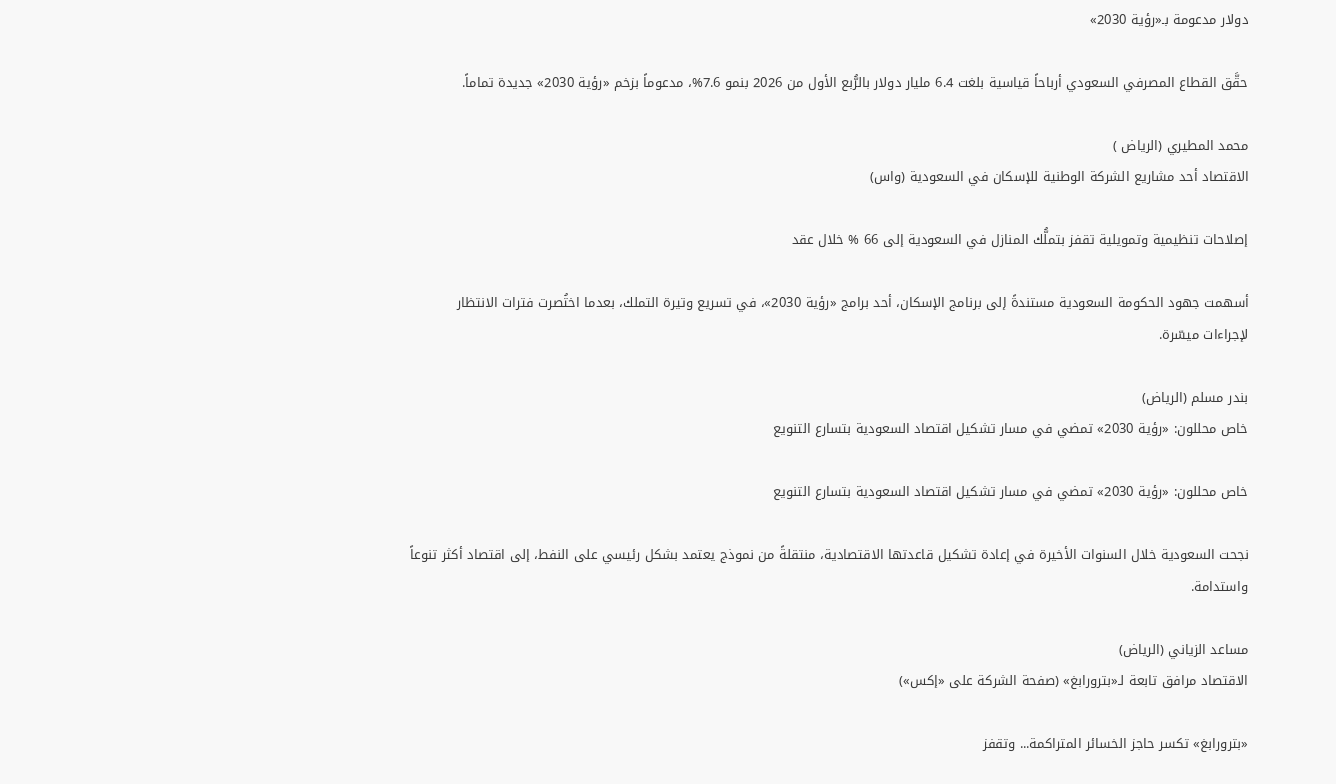دولار مدعومة بـ«رؤية 2030»

حقَّق القطاع المصرفي السعودي أرباحاً قياسية بلغت 6.4 مليار دولار بالرُّبع الأول من 2026 بنمو 7.6%، مدعوماً بزخم «رؤية 2030» جديدة تماماً.

محمد المطيري (الرياض )
الاقتصاد أحد مشاريع الشركة الوطنية للإسكان في السعودية (واس)

إصلاحات تنظيمية وتمويلية تقفز بتملُّك المنازل في السعودية إلى 66 % خلال عقد

أسهمت جهود الحكومة السعودية مستندةً إلى برنامج الإسكان، أحد برامج «رؤية 2030»، في تسريع وتيرة التملك، بعدما اختُصرت فترات الانتظار لإجراءات ميسّرة.

بندر مسلم (الرياض)
خاص محللون: «رؤية 2030» تمضي في مسار تشكيل اقتصاد السعودية بتسارع التنويع

خاص محللون: «رؤية 2030» تمضي في مسار تشكيل اقتصاد السعودية بتسارع التنويع

نجحت السعودية خلال السنوات الأخيرة في إعادة تشكيل قاعدتها الاقتصادية، منتقلةً من نموذج يعتمد بشكل رئيسي على النفط، إلى اقتصاد أكثر تنوعاً واستدامة.

مساعد الزياني (الرياض)
الاقتصاد مرافق تابعة لـ«بترورابغ» (صفحة الشركة على «إكس»)

«بترورابغ» تكسر حاجز الخسائر المتراكمة... وتقفز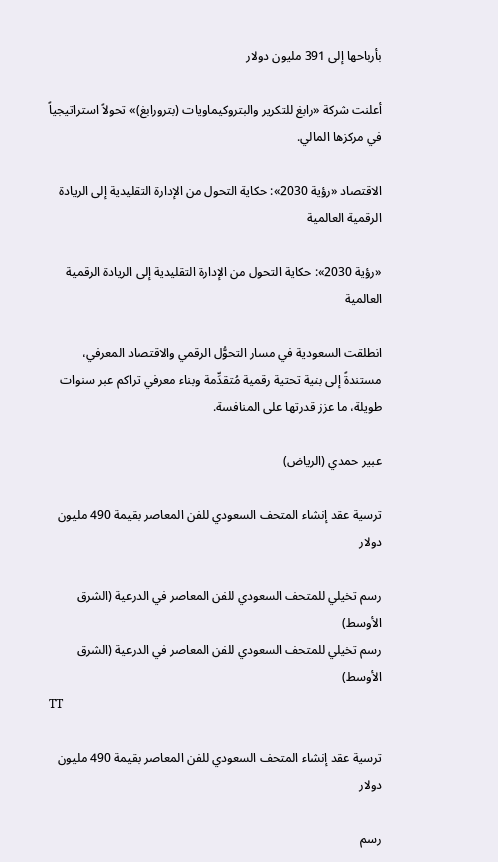بأرباحها إلى 391 مليون دولار

أعلنت شركة «رابغ للتكرير والبتروكيماويات (بترورابغ)» تحولاً استراتيجياً في مركزها المالي.

الاقتصاد «رؤية 2030»: حكاية التحول من الإدارة التقليدية إلى الريادة الرقمية العالمية

«رؤية 2030»: حكاية التحول من الإدارة التقليدية إلى الريادة الرقمية العالمية

انطلقت السعودية في مسار التحوُّل الرقمي والاقتصاد المعرفي، مستندةً إلى بنية تحتية رقمية مُتقدِّمة وبناء معرفي تراكم عبر سنوات طويلة، ما عزز قدرتها على المنافسة.

عبير حمدي (الرياض)

ترسية عقد إنشاء المتحف السعودي للفن المعاصر بقيمة 490 مليون دولار

رسم تخيلي للمتحف السعودي للفن المعاصر في الدرعية (الشرق الأوسط)
رسم تخيلي للمتحف السعودي للفن المعاصر في الدرعية (الشرق الأوسط)
TT

ترسية عقد إنشاء المتحف السعودي للفن المعاصر بقيمة 490 مليون دولار

رسم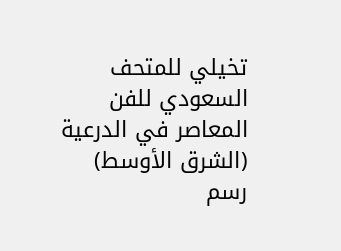تخيلي للمتحف السعودي للفن المعاصر في الدرعية (الشرق الأوسط)
رسم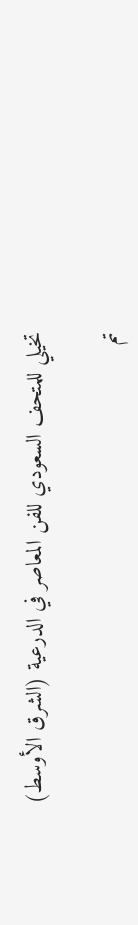تخيلي للمتحف السعودي للفن المعاصر في الدرعية (الشرق الأوسط)

تم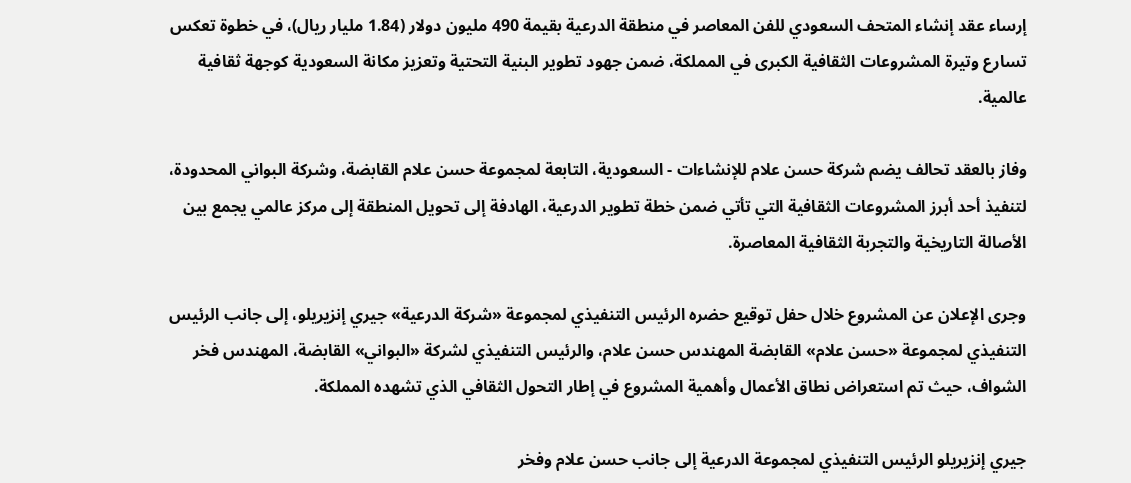إرساء عقد إنشاء المتحف السعودي للفن المعاصر في منطقة الدرعية بقيمة 490 مليون دولار (1.84 مليار ريال)، في خطوة تعكس تسارع وتيرة المشروعات الثقافية الكبرى في المملكة، ضمن جهود تطوير البنية التحتية وتعزيز مكانة السعودية كوجهة ثقافية عالمية.

وفاز بالعقد تحالف يضم شركة حسن علام للإنشاءات - السعودية، التابعة لمجموعة حسن علام القابضة، وشركة البواني المحدودة، لتنفيذ أحد أبرز المشروعات الثقافية التي تأتي ضمن خطة تطوير الدرعية، الهادفة إلى تحويل المنطقة إلى مركز عالمي يجمع بين الأصالة التاريخية والتجربة الثقافية المعاصرة.

وجرى الإعلان عن المشروع خلال حفل توقيع حضره الرئيس التنفيذي لمجموعة «شركة الدرعية» جيري إنزيريلو، إلى جانب الرئيس التنفيذي لمجموعة «حسن علام» القابضة المهندس حسن علام، والرئيس التنفيذي لشركة «البواني» القابضة، المهندس فخر الشواف، حيث تم استعراض نطاق الأعمال وأهمية المشروع في إطار التحول الثقافي الذي تشهده المملكة.

جيري إنزيريلو الرئيس التنفيذي لمجموعة الدرعية إلى جانب حسن علام وفخر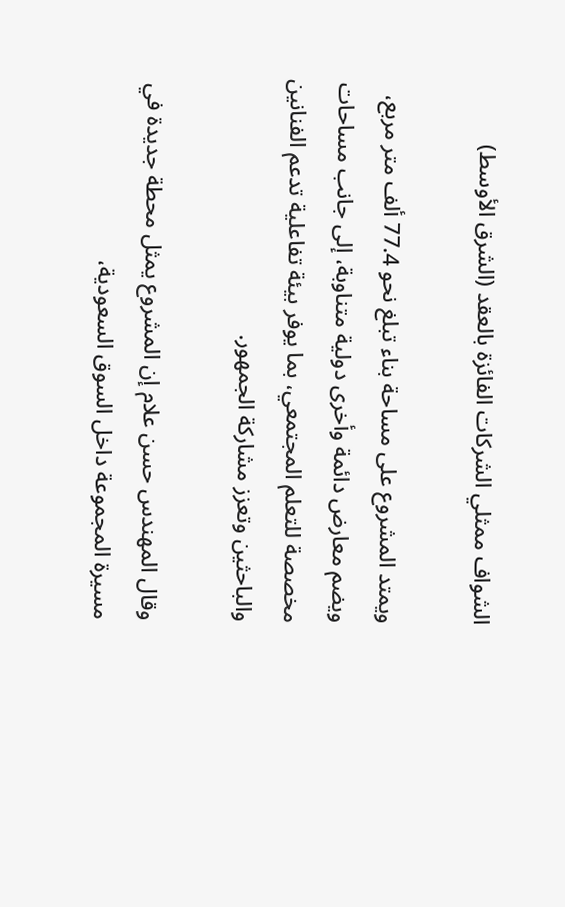الشواف ممثلي الشركات الفائزة بالعقد (الشرق الأوسط)

ويمتد المشروع على مساحة بناء تبلغ نحو 77.4 ألف متر مربع، ويضم معارض دائمة وأخرى دولية متناوبة، إلى جانب مساحات مخصصة للتعلم المجتمعي، بما يوفر بيئة تفاعلية تدعم الفنانين والباحثين وتعزز مشاركة الجمهور.

وقال المهندس حسن علام إن المشروع يمثل محطة جديدة في مسيرة المجموعة داخل السوق السعودية،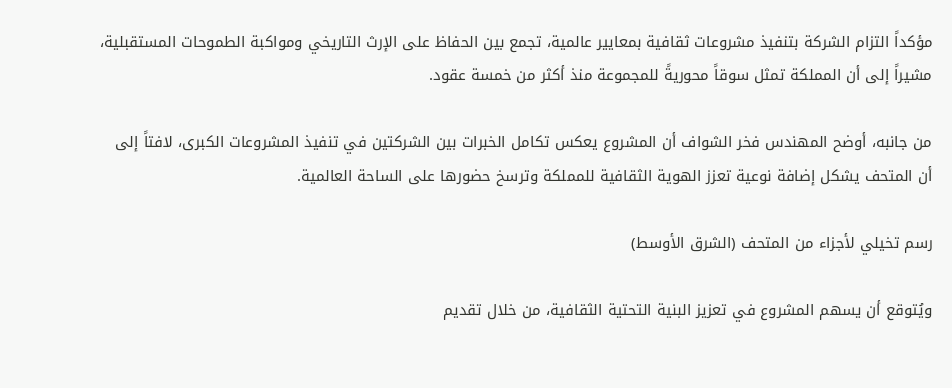مؤكداً التزام الشركة بتنفيذ مشروعات ثقافية بمعايير عالمية، تجمع بين الحفاظ على الإرث التاريخي ومواكبة الطموحات المستقبلية، مشيراً إلى أن المملكة تمثل سوقاً محوريةً للمجموعة منذ أكثر من خمسة عقود.

من جانبه، أوضح المهندس فخر الشواف أن المشروع يعكس تكامل الخبرات بين الشركتين في تنفيذ المشروعات الكبرى، لافتاً إلى أن المتحف يشكل إضافة نوعية تعزز الهوية الثقافية للمملكة وترسخ حضورها على الساحة العالمية.

رسم تخيلي لأجزاء من المتحف (الشرق الأوسط)

ويُتوقع أن يسهم المشروع في تعزيز البنية التحتية الثقافية، من خلال تقديم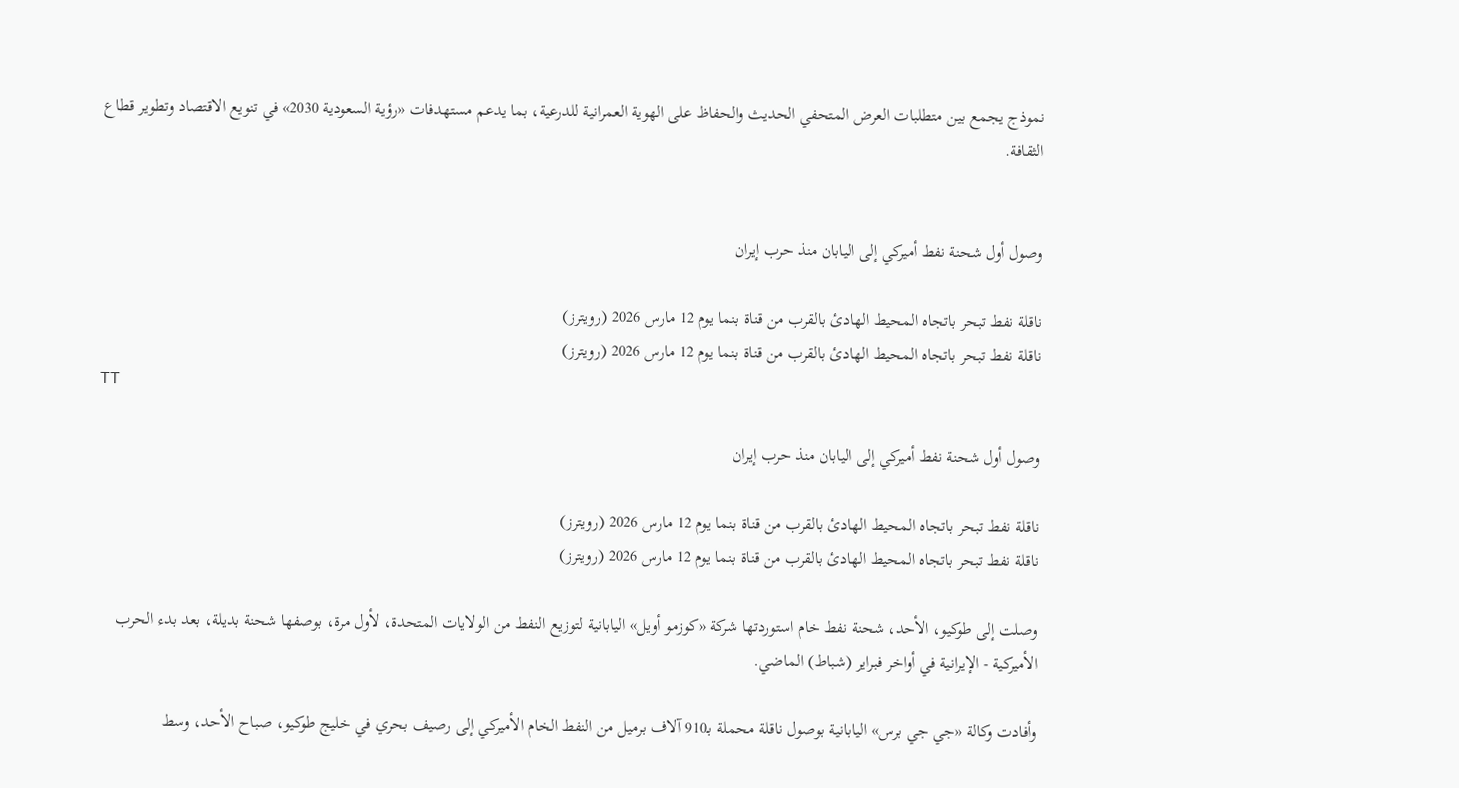نموذج يجمع بين متطلبات العرض المتحفي الحديث والحفاظ على الهوية العمرانية للدرعية، بما يدعم مستهدفات «رؤية السعودية 2030» في تنويع الاقتصاد وتطوير قطاع الثقافة.


وصول أول شحنة نفط أميركي إلى اليابان منذ حرب إيران

ناقلة نفط تبحر باتجاه المحيط الهادئ بالقرب من قناة بنما يوم 12 مارس 2026 (رويترز)
ناقلة نفط تبحر باتجاه المحيط الهادئ بالقرب من قناة بنما يوم 12 مارس 2026 (رويترز)
TT

وصول أول شحنة نفط أميركي إلى اليابان منذ حرب إيران

ناقلة نفط تبحر باتجاه المحيط الهادئ بالقرب من قناة بنما يوم 12 مارس 2026 (رويترز)
ناقلة نفط تبحر باتجاه المحيط الهادئ بالقرب من قناة بنما يوم 12 مارس 2026 (رويترز)

وصلت إلى طوكيو، الأحد، شحنة نفط خام استوردتها شركة «كوزمو أويل» اليابانية لتوزيع النفط من الولايات المتحدة، لأول مرة، بوصفها شحنة بديلة، بعد بدء الحرب الأميركية - الإيرانية في أواخر فبراير (شباط) الماضي.

وأفادت وكالة «جي جي برس» اليابانية بوصول ناقلة محملة بـ910 آلاف برميل من النفط الخام الأميركي إلى رصيف بحري في خليج طوكيو، صباح الأحد، وسط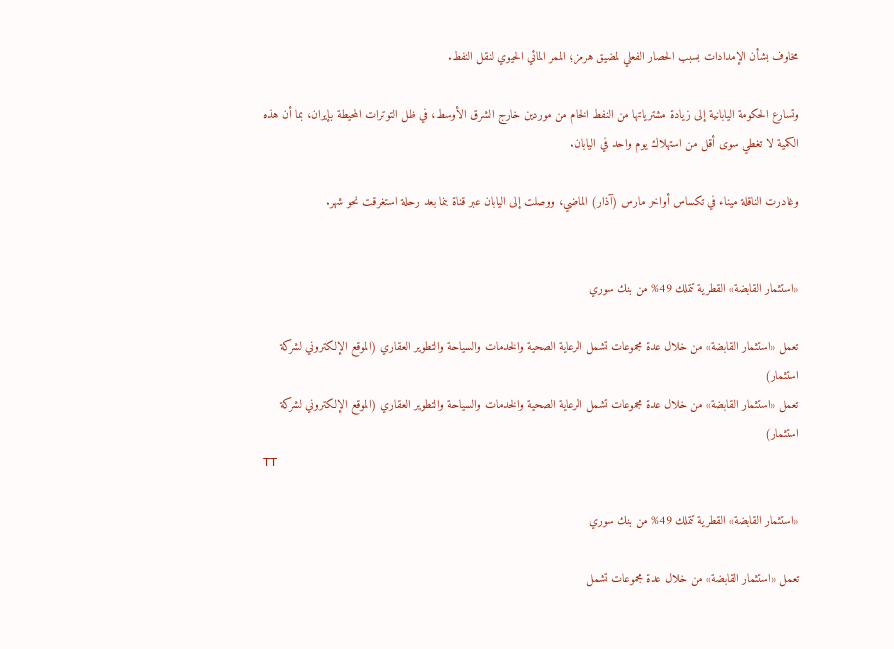مخاوف بشأن الإمدادات بسبب الحصار الفعلي لمضيق هرمز؛ الممر المائي الحيوي لنقل النفط.

وتسارع الحكومة اليابانية إلى زيادة مشترياتها من النفط الخام من موردين خارج الشرق الأوسط، في ظل التوترات المحيطة بإيران، بما أن هذه الكمية لا تغطي سوى أقل من استهلاك يوم واحد في اليابان.

وغادرت الناقلة ميناء في تكساس أواخر مارس (آذار) الماضي، ووصلت إلى اليابان عبر قناة بنما بعد رحلة استغرقت نحو شهر.


«استثمار القابضة» القطرية تتملك 49% من بنك سوري

تعمل «استثمار القابضة» من خلال عدة مجموعات تشمل الرعاية الصحية والخدمات والسياحة والتطوير العقاري (الموقع الإلكتروني لشركة استثمار)
تعمل «استثمار القابضة» من خلال عدة مجموعات تشمل الرعاية الصحية والخدمات والسياحة والتطوير العقاري (الموقع الإلكتروني لشركة استثمار)
TT

«استثمار القابضة» القطرية تتملك 49% من بنك سوري

تعمل «استثمار القابضة» من خلال عدة مجموعات تشمل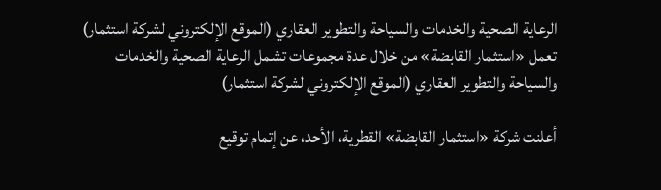الرعاية الصحية والخدمات والسياحة والتطوير العقاري (الموقع الإلكتروني لشركة استثمار)
تعمل «استثمار القابضة» من خلال عدة مجموعات تشمل الرعاية الصحية والخدمات والسياحة والتطوير العقاري (الموقع الإلكتروني لشركة استثمار)

أعلنت شركة «استثمار القابضة» القطرية، الأحد، عن إتمام توقيع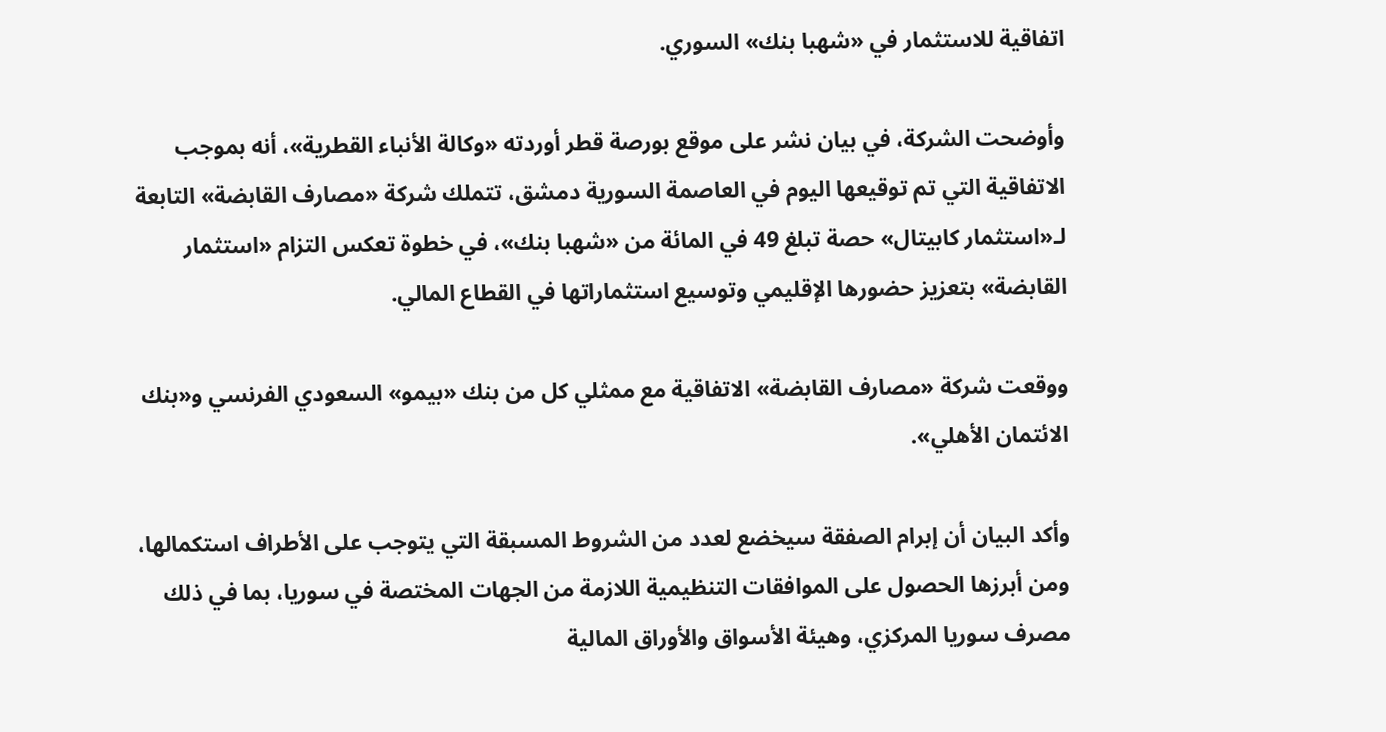اتفاقية للاستثمار في «شهبا بنك» السوري.

وأوضحت الشركة، في بيان نشر على موقع بورصة قطر أوردته «وكالة الأنباء القطرية»، أنه بموجب الاتفاقية التي تم توقيعها اليوم في العاصمة السورية دمشق، تتملك شركة «مصارف القابضة» التابعة لـ«استثمار كابيتال» حصة تبلغ 49 في المائة من «شهبا بنك»، في خطوة تعكس التزام «استثمار القابضة» بتعزيز حضورها الإقليمي وتوسيع استثماراتها في القطاع المالي.

ووقعت شركة «مصارف القابضة» الاتفاقية مع ممثلي كل من بنك «بيمو» السعودي الفرنسي و«بنك الائتمان الأهلي».

وأكد البيان أن إبرام الصفقة سيخضع لعدد من الشروط المسبقة التي يتوجب على الأطراف استكمالها، ومن أبرزها الحصول على الموافقات التنظيمية اللازمة من الجهات المختصة في سوريا، بما في ذلك مصرف سوريا المركزي، وهيئة الأسواق والأوراق المالية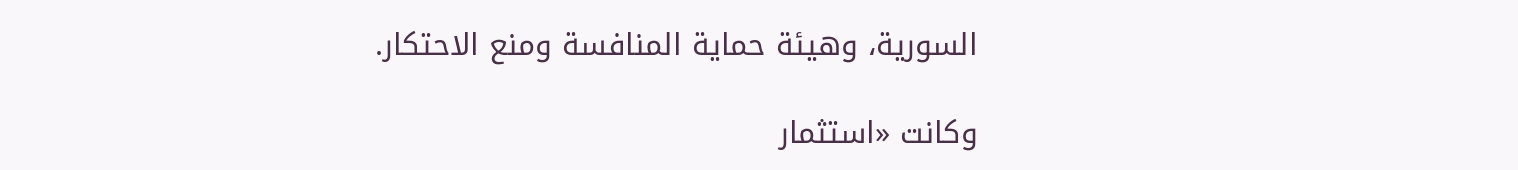السورية، وهيئة حماية المنافسة ومنع الاحتكار.

وكانت «استثمار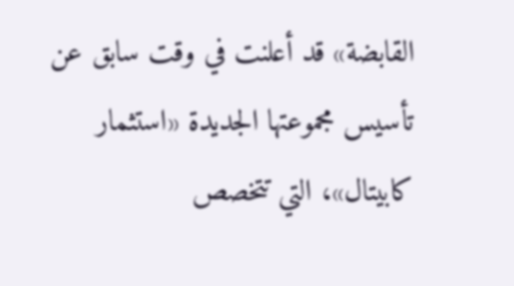القابضة» قد أعلنت في وقت سابق عن تأسيس مجموعتها الجديدة «استثمار كابيتال»، التي تتخصص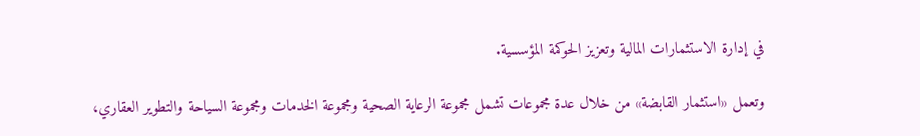في إدارة الاستثمارات المالية وتعزيز الحوكمة المؤسسية.

وتعمل «استثمار القابضة» من خلال عدة مجموعات تشمل مجموعة الرعاية الصحية ومجموعة الخدمات ومجموعة السياحة والتطوير العقاري،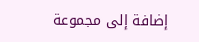إضافة إلى مجموعة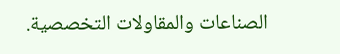الصناعات والمقاولات التخصصية.